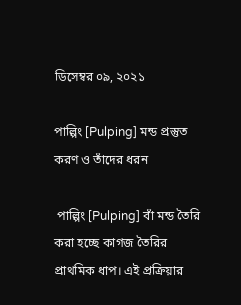ডিসেম্বর ০৯, ২০২১

পাল্পিং [Pulping] মন্ড প্রস্তুত করণ ও তাঁদের ধরন

 পাল্পিং [Pulping] বাঁ মন্ড তৈরি করা হচ্ছে কাগজ তৈরির প্রাথমিক ধাপ। এই প্রক্রিয়ার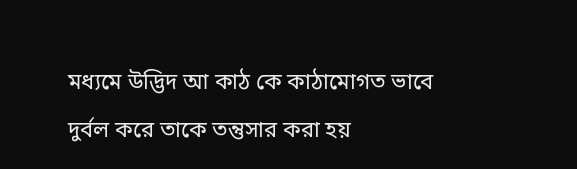মধ্যমে উদ্ভিদ আ কাঠ কে কাঠামোগত ভাবে দুর্বল করে তাকে তন্তুসার করা হয়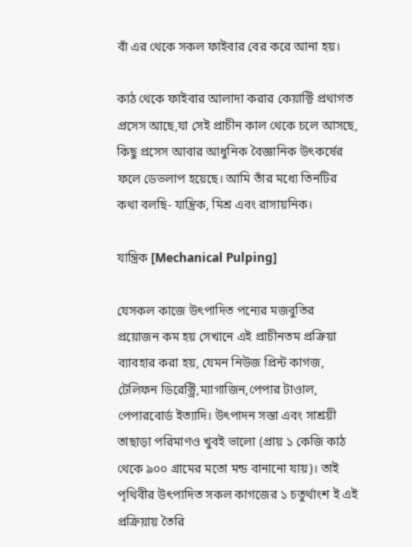বাঁ এর থেকে সকল ফাইবার বের করে আনা হয়।

কাঠ থেকে ফাইবার আলাদা করার কেয়াক্টি প্রথাগত প্রসেস আছে,যা সেই প্রাচীন কাল থেকে চলে আসছে, কিছু প্রসেস আবার আধুনিক বৈজ্ঞানিক উৎকর্ষের ফলে ডেভলাপ হয়েছে। আমি তাঁর মধ্যে তিনটির কথা বলছি- যান্ত্রিক, মিশ্র এবং রাসায়নিক।

যান্ত্রিক [Mechanical Pulping]

যেসকল কাজে উৎপাদিত পন্যের মজবুতির প্রয়োজন কম হয় সেখানে এই প্রাচীনতম প্রক্রিয়া ব্যাবহার করা হয়, যেমন নিউজ প্রিন্ট কাগজ, টেলিফন ডিরেক্ট্রি,ম্যাগাজিন,পেপার টাওাল, পেপারবোর্ড ইত্যাদি। উৎপাদন সস্তা এবং সাশ্রয়ী তাছাড়া পরিমাণও খুবই ভালো (প্রায় ১ কেজি কাঠ থেকে ৯০০ গ্রামের মতো মন্ড বানানো যায়)। তাই পৃথিবীর উৎপাদিত সকল কাগজের ১ চতুর্থাংশ ই এই প্রক্রিয়ায় তৈরি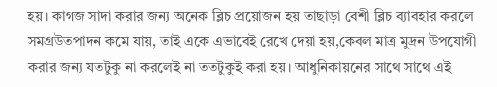হয়। কাগজ সাদা করার জন্য অনেক ব্লিচ প্রয়োজন হয় তাছাড়া বেশী ব্লিচ ব্যাবহার করলে সমগ্রউতপাদন কমে যায়, তাই একে এভাবেই রেখে দেয়া হয়,কেবল মাত্র মুদ্রন উপযোগী করার জন্য যতটুকু না করলেই না ততটুকুই করা হয়। আধুনিকায়নের সাথে সাথে এই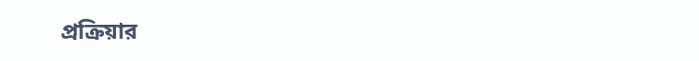প্রক্রিয়ার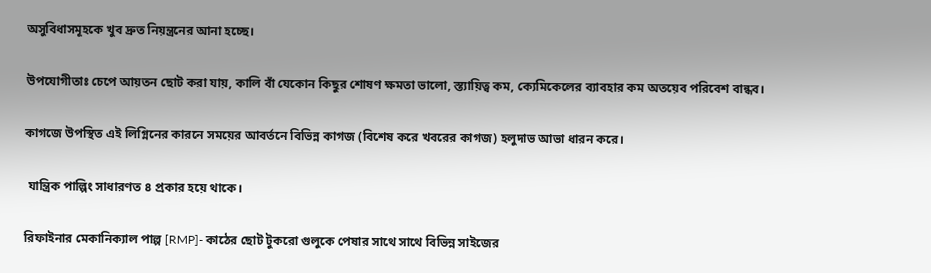অসুবিধাসমূহকে খুব দ্রুত নিয়ন্ত্রনের আনা হচ্ছে।

উপযোগীতাঃ চেপে আয়তন ছোট করা যায়, কালি বাঁ যেকোন কিছুর শোষণ ক্ষমতা ভালো, স্ত্যায়িত্ব কম, ক্যেমিকেলের ব্যাবহার কম অতয়েব পরিবেশ বান্ধব।

কাগজে উপস্থিত এই লিগ্নিনের কারনে সময়ের আবর্তনে বিভিন্ন কাগজ (বিশেষ করে খবরের কাগজ) হলুদাভ আভা ধারন করে।

 যান্ত্রিক পাল্পিং সাধারণত ৪ প্রকার হয়ে থাকে।

রিফাইনার মেকানিক্যাল পাল্প [RMP]- কাঠের ছোট টুকরো গুলুকে পেষার সাথে সাথে বিভিন্ন সাইজের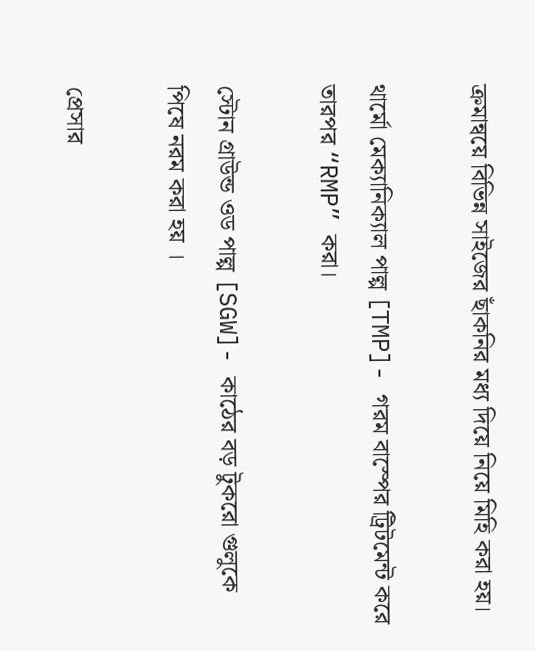ক্রমান্বয়ে বিভিন্ন সাইজের ছাঁকনির মধ্য দিয়ে নিয়ে মিহি করা হয়।

থার্মো মেক্যানিক্যাল পাল্প [TMP]- গরম বাস্পের ট্রিটমেন্ট করে তারপর “RMP” করা।

স্টোন গ্রাউন্ড ওড পাল্প [SGW]- কাঠের বড় টুকরো গুলুকে পিষে নরম করা হয় ।

প্রেসার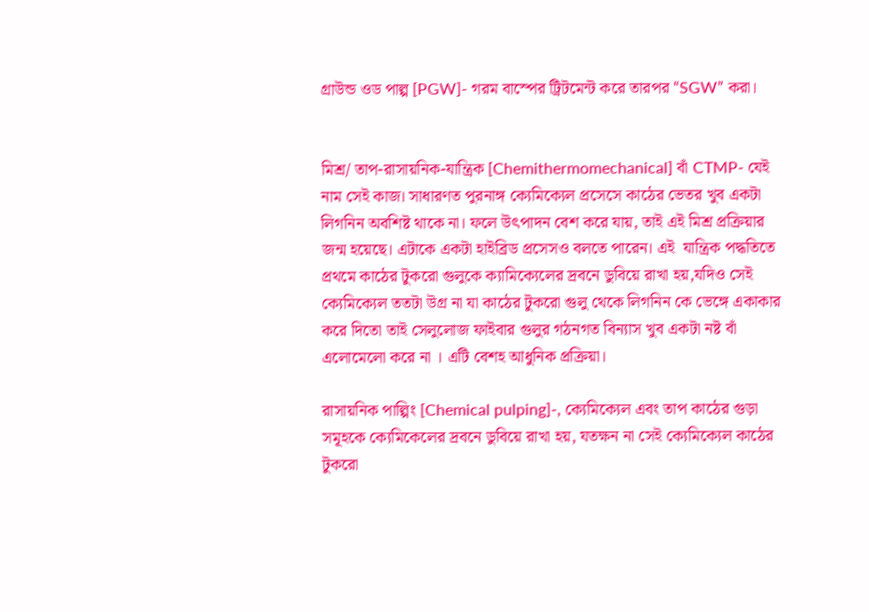গ্রাউন্ড ওড পাল্প [PGW]- গরম বাস্পের ট্রিটমেন্ট করে তারপর “SGW” করা।


মিশ্র/ তাপ-রাসায়নিক-যান্ত্রিক [Chemithermomechanical] বাঁ CTMP- যেই নাম সেই কাজ। সাধারণত পুরনাঙ্গ ক্যেমিক্যেল প্রসেসে কাঠের ভেতর খুব একটা লিগনিন অবশিষ্ট থাকে না। ফলে উৎপাদন বেশ করে যায়, তাই এই মিশ্র প্রক্রিয়ার জন্ম হয়েছে। এটাকে একটা হাইব্রিড প্রসেসও বলতে পারেন। এই  যান্ত্রিক পদ্ধতিতে প্রথমে কাঠের টুকরো গুলুকে ক্যামিক্যেলের দ্রবনে ডুবিয়ে রাখা হয়,যদিও সেই ক্যেমিক্যেল ততটা উগ্র না যা কাঠের টুকরো গুলু থেকে লিগনিন কে ভেঙ্গে একাকার করে দিতো তাই সেলুলোজ ফাইবার গুলুর গঠনগত বিন্যাস খুব একটা নষ্ট বাঁ এলোমেলো করে না । এটি বেশহ আধুনিক প্রক্রিয়া।

রাসায়নিক পাল্পিং [Chemical pulping]-, ক্যেমিক্যেল এবং তাপ কাঠের গুড়া সমূহকে ক্যেমিকেলের দ্রবনে ডুবিয়ে রাখা হয়, যতক্ষন না সেই ক্যেমিক্যেল কাঠের টুকরো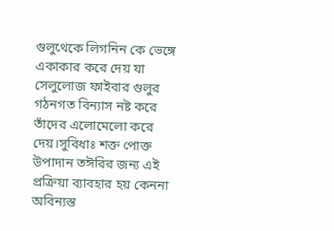গুলুথেকে লিগনিন কে ভেঙ্গে একাকার করে দেয় যা সেলুলোজ ফাইবার গুলুর গঠনগত বিন্যাস নষ্ট করে তাঁদের এলোমেলো করে দেয়।সুবিধাঃ শক্ত পোক্ত উপাদান তঈরির জন্য এই প্রক্রিয়া ব্যাবহার হয় কেননা অবিন্যস্ত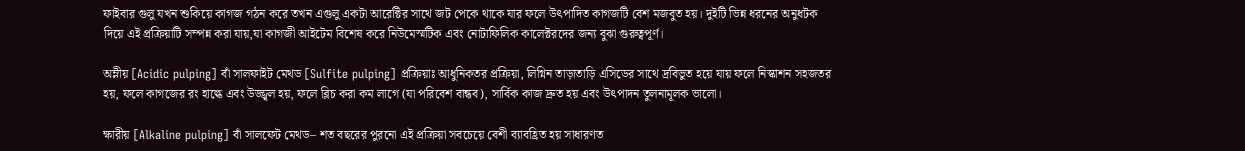ফাইবার গুলু যখন শুকিয়ে কাগজ গঠন করে তখন এগুলু একটা আরেক্টির সাথে জট পেকে থাকে যার ফলে উৎপাদিত কাগজটি বেশ মজবুত হয়। দুইটি ভিন্ন ধরনের অনুধটক দিয়ে এই প্রক্রিয়াটি সম্পন্ন করা যায়,যা কাগজী আইটেম বিশেষ করে নিউমেস্মটিক এবং নোটাফিলিক কালেক্টরদের জন্য বুঝা গুরুত্বপূর্ণ।

অম্লীয় [Acidic pulping] বাঁ সালফাইট মেথড [Sulfite pulping] প্রক্রিয়াঃ আধুনিকতর প্রক্রিয়া, লিগ্নিন তাড়াতাড়ি এসিডের সাথে দ্রবিভুত হয়ে যায় ফলে নিস্কাশন সহজতর হয়, ফলে কাগজের রং হাল্কে এবং উজ্জ্বল হয়, ফলে ব্লিচ করা কম লাগে (যা পরিবেশ বান্ধব), সার্বিক কাজ দ্রুত হয় এবং উৎপাদন তুলনামূলক ভালো।

ক্ষারীয় [Alkaline pulping] বাঁ সালফেট মেথড– শত বছরের পুরনো এই প্রক্রিয়া সবচেয়ে বেশী ব্যাবহ্রিত হয় সাধারণত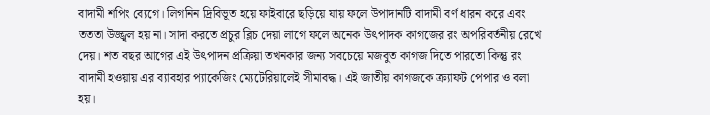বাদামী শপিং ব্যেগে। লিগনিন দ্রিবিভূত হয়ে ফাইবারে ছড়িয়ে যায় ফলে উপাদানটি বাদামী বর্ণ ধারন করে এবং তততা উজ্জ্বল হয় না। সাদা করতে প্রচুর ব্লিচ দেয়া লাগে ফলে অনেক উৎপাদক কাগজের রং অপরিবর্তনীয় রেখে দেয়। শত বছর আগের এই উৎপাদন প্রক্রিয়া তখনকার জন্য সবচেয়ে মজবুত কাগজ দিতে পারতো কিন্তু রং বাদামী হওয়ায় এর ব্যাবহার প্যাকেজিং ম্যেটেরিয়ালেই সীমাবদ্ধ। এই জাতীয় কাগজকে ক্র্যাফট পেপার ও বলা হয়।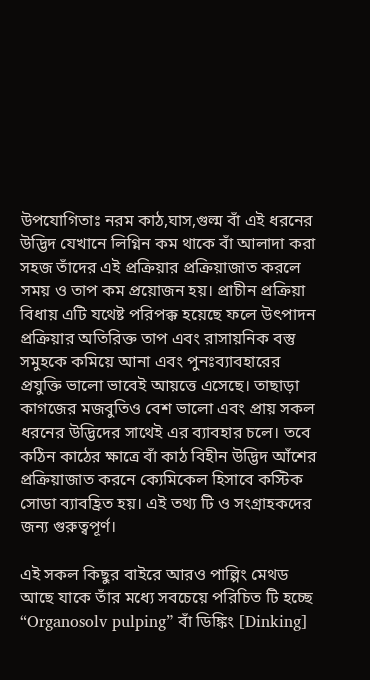উপযোগিতাঃ নরম কাঠ,ঘাস,গুল্ম বাঁ এই ধরনের উদ্ভিদ যেখানে লিগ্নিন কম থাকে বাঁ আলাদা করা সহজ তাঁদের এই প্রক্রিয়ার প্রক্রিয়াজাত করলে সময় ও তাপ কম প্রয়োজন হয়। প্রাচীন প্রক্রিয়া বিধায় এটি যথেষ্ট পরিপক্ক হয়েছে ফলে উৎপাদন প্রক্রিয়ার অতিরিক্ত তাপ এবং রাসায়নিক বস্তু সমুহকে কমিয়ে আনা এবং পুনঃব্যাবহারের প্রযুক্তি ভালো ভাবেই আয়ত্তে এসেছে। তাছাড়া কাগজের মজবুতিও বেশ ভালো এবং প্রায় সকল ধরনের উদ্ভিদের সাথেই এর ব্যাবহার চলে। তবে কঠিন কাঠের ক্ষাত্রে বাঁ কাঠ বিহীন উদ্ভিদ আঁশের প্রক্রিয়াজাত করনে ক্যেমিকেল হিসাবে কস্টিক সোডা ব্যাবহ্রিত হয়। এই তথ্য টি ও সংগ্রাহকদের জন্য গুরুত্বপূর্ণ।

এই সকল কিছুর বাইরে আরও পাল্পিং মেথড আছে যাকে তাঁর মধ্যে সবচেয়ে পরিচিত টি হচ্ছে “Organosolv pulping” বাঁ ডিঙ্কিং [Dinking]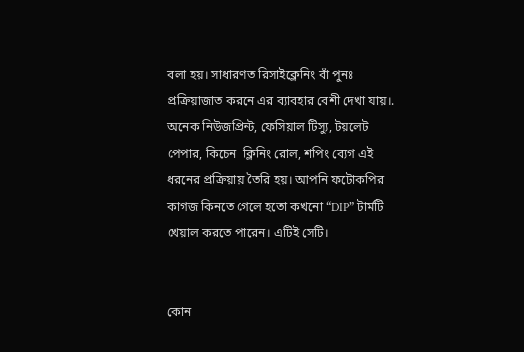বলা হয়। সাধারণত রিসাইক্লেনিং বাঁ পুনঃ প্রক্রিয়াজাত করনে এর ব্যাবহার বেশী দেখা যায়।. অনেক নিউজপ্রিন্ট, ফেসিয়াল টিস্যু, টয়লেট পেপার, কিচেন  ক্লিনিং রোল, শপিং ব্যেগ এই ধরনের প্রক্রিয়ায় তৈরি হয়। আপনি ফটোকপির কাগজ কিনতে গেলে হতো কখনো “DIP” টার্মটি খেয়াল করতে পারেন। এটিই সেটি।


কোন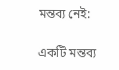মন্তব্য নেই:

একটি মন্তব্য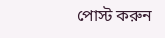পোস্ট করুন